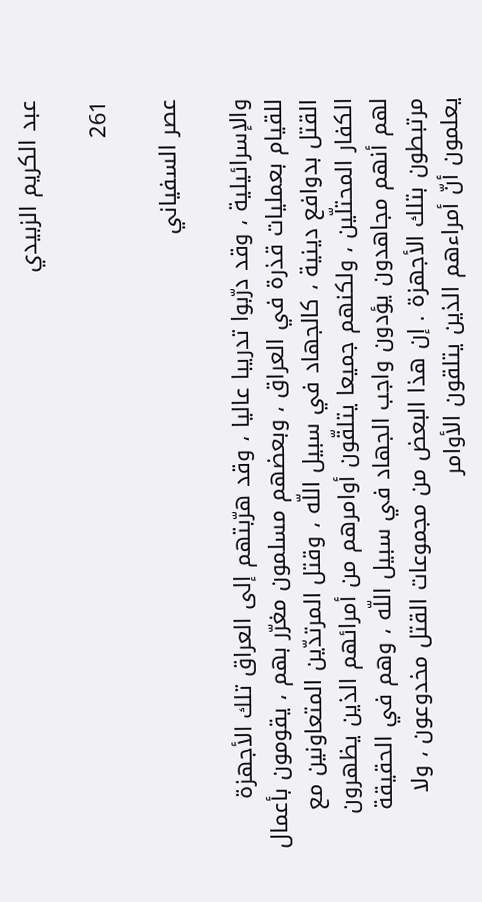عبد الكريم الزبيدي

261

عصر السفياني

والإسرائيلية ، وقد درّبوا تدريبا عاليا ، وقد هرّبتهم إلى العراق تلك الأجهزة للقيام بعمليات قذرة في العراق ، وبعضهم مسلمون مغرّر بهم ، يقومون بأعمال القتل بدوافع دينية ، كالجهاد في سبيل اللّه ، وقتل المرتدّين المتعاونين مع الكفار المحتلّين ، ولكنهم جميعا يتلقّون أوامرهم من أمرائهم الذين يظهرون لهم أنهم مجاهدون يؤدون واجب الجهاد في سبيل اللّه ، وهم في الحقيقة مرتبطون بتلك الأجهزة . إن هذا البعض من مجموعات القتل مخدوعون ، ولا يعلمون أنّ أمراءهم الذين يتلقون الأوامر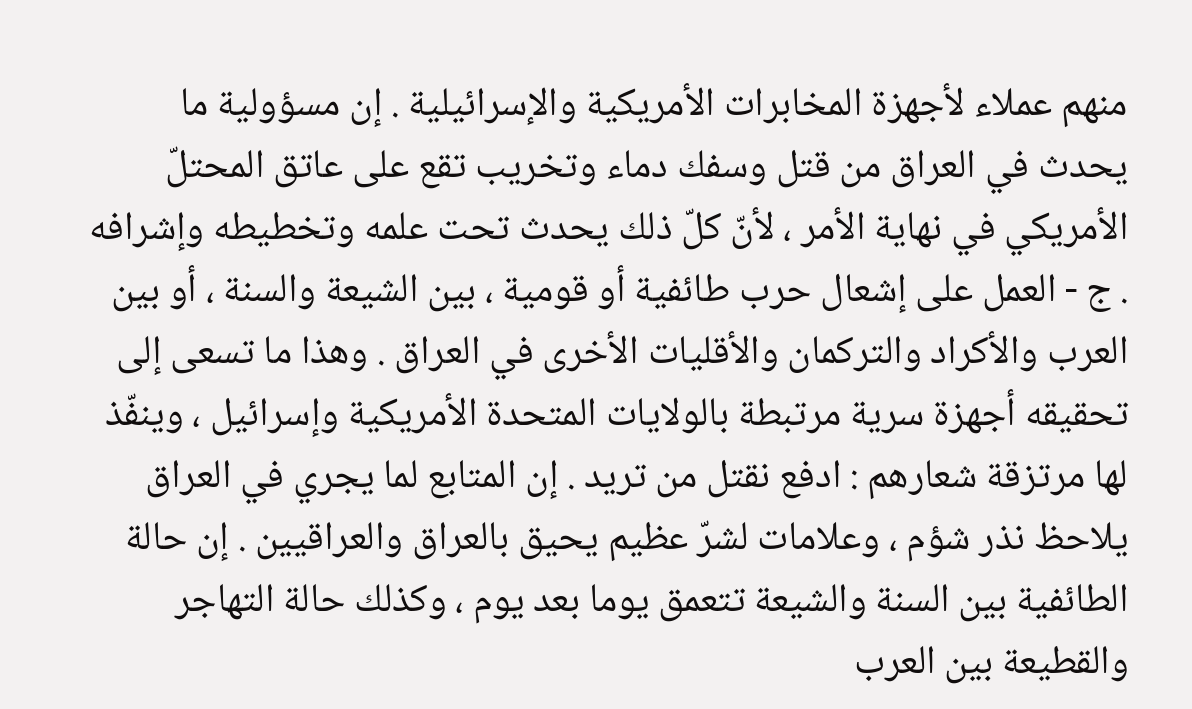منهم عملاء لأجهزة المخابرات الأمريكية والإسرائيلية . إن مسؤولية ما يحدث في العراق من قتل وسفك دماء وتخريب تقع على عاتق المحتلّ الأمريكي في نهاية الأمر ، لأنّ كلّ ذلك يحدث تحت علمه وتخطيطه وإشرافه . ج - العمل على إشعال حرب طائفية أو قومية ، بين الشيعة والسنة ، أو بين العرب والأكراد والتركمان والأقليات الأخرى في العراق . وهذا ما تسعى إلى تحقيقه أجهزة سرية مرتبطة بالولايات المتحدة الأمريكية وإسرائيل ، وينفّذ لها مرتزقة شعارهم : ادفع نقتل من تريد . إن المتابع لما يجري في العراق يلاحظ نذر شؤم ، وعلامات لشرّ عظيم يحيق بالعراق والعراقيين . إن حالة الطائفية بين السنة والشيعة تتعمق يوما بعد يوم ، وكذلك حالة التهاجر والقطيعة بين العرب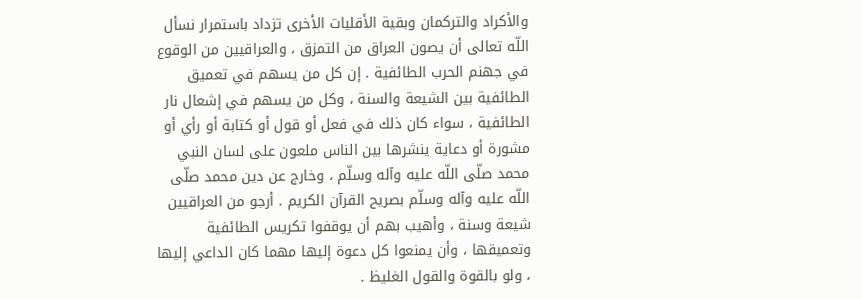والأكراد والتركمان وبقية الأقليات الأخرى تزداد باستمرار نسأل اللّه تعالى أن يصون العراق من التمزق ، والعراقيين من الوقوع في جهنم الحرب الطائفية . إن كل من يسهم في تعميق الطائفية بين الشيعة والسنة ، وكل من يسهم في إشعال نار الطائفية ، سواء كان ذلك في فعل أو قول أو كتابة أو رأي أو مشورة أو دعاية ينشرها بين الناس ملعون على لسان النبي محمد صلّى اللّه عليه وآله وسلّم ، وخارج عن دين محمد صلّى اللّه عليه وآله وسلّم بصريح القرآن الكريم . أرجو من العراقيين شيعة وسنة ، وأهيب بهم أن يوقفوا تكريس الطائفية وتعميقها ، وأن يمنعوا كل دعوة إليها مهما كان الداعي إليها ، ولو بالقوة والقول الغليظ .